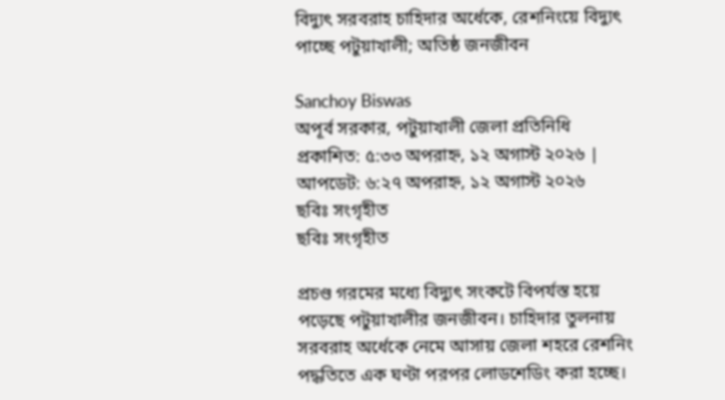বিদ্যুৎ সরবরাহ চাহিদার অর্ধেকে, রেশনিংয়ে বিদ্যুৎ পাচ্ছে পটুয়াখালী; অতিষ্ঠ জনজীবন

Sanchoy Biswas
অপূর্ব সরকার, পটুয়াখালী জেলা প্রতিনিধি
প্রকাশিত: ৫:৩৩ অপরাহ্ন, ১২ অগাস্ট ২০২৬ | আপডেট: ৬:২৭ অপরাহ্ন, ১২ অগাস্ট ২০২৬
ছবিঃ সংগৃহীত
ছবিঃ সংগৃহীত

প্রচণ্ড গরমের মধ্যে বিদ্যুৎ সংকটে বিপর্যস্ত হয়ে পড়েছে পটুয়াখালীর জনজীবন। চাহিদার তুলনায় সরবরাহ অর্ধেকে নেমে আসায় জেলা শহরে রেশনিং পদ্ধতিতে এক ঘণ্টা পরপর লোডশেডিং করা হচ্ছে।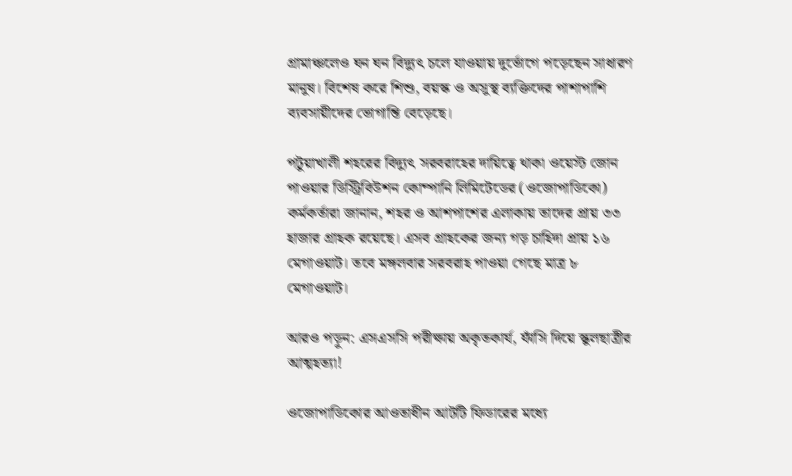গ্রামাঞ্চলেও ঘন ঘন বিদ্যুৎ চলে যাওয়ায় দুর্ভোগে পড়েছেন সাধারণ মানুষ। বিশেষ করে শিশু, বয়স্ক ও অসুস্থ ব্যক্তিদের পাশাপাশি ব্যবসায়ীদের ভোগান্তি বেড়েছে।

পটুয়াখালী শহরের বিদ্যুৎ সরবরাহের দায়িত্বে থাকা ওয়েস্ট জোন পাওয়ার ডিস্ট্রিবিউশন কোম্পানি লিমিটেডের (ওজোপাডিকো) কর্মকর্তারা জানান, শহর ও আশপাশের এলাকায় তাদের প্রায় ৩৩ হাজার গ্রাহক রয়েছে। এসব গ্রাহকের জন্য গড় চাহিদা প্রায় ১৬ মেগাওয়াট। তবে মঙ্গলবার সরবরাহ পাওয়া গেছে মাত্র ৮ মেগাওয়াট।

আরও পড়ুন: এসএসসি পরীক্ষায় অকৃতকার্য, ফাঁসি দিয়ে স্কুলছাত্রীর আত্মহত্যা!

ওজোপাডিকোর আওতাধীন আটটি ফিডারের মধ্যে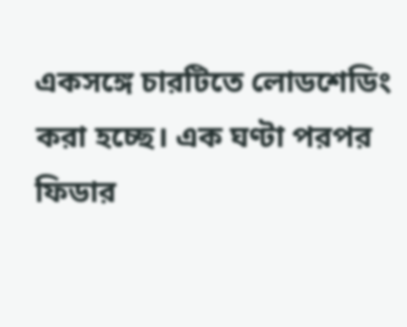একসঙ্গে চারটিতে লোডশেডিং করা হচ্ছে। এক ঘণ্টা পরপর ফিডার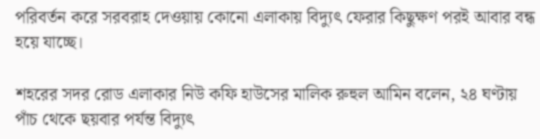পরিবর্তন করে সরবরাহ দেওয়ায় কোনো এলাকায় বিদ্যুৎ ফেরার কিছুক্ষণ পরই আবার বন্ধ হয়ে যাচ্ছে।

শহরের সদর রোড এলাকার নিউ কফি হাউসের মালিক রুহুল আমিন বলেন, ২৪ ঘণ্টায় পাঁচ থেকে ছয়বার পর্যন্ত বিদ্যুৎ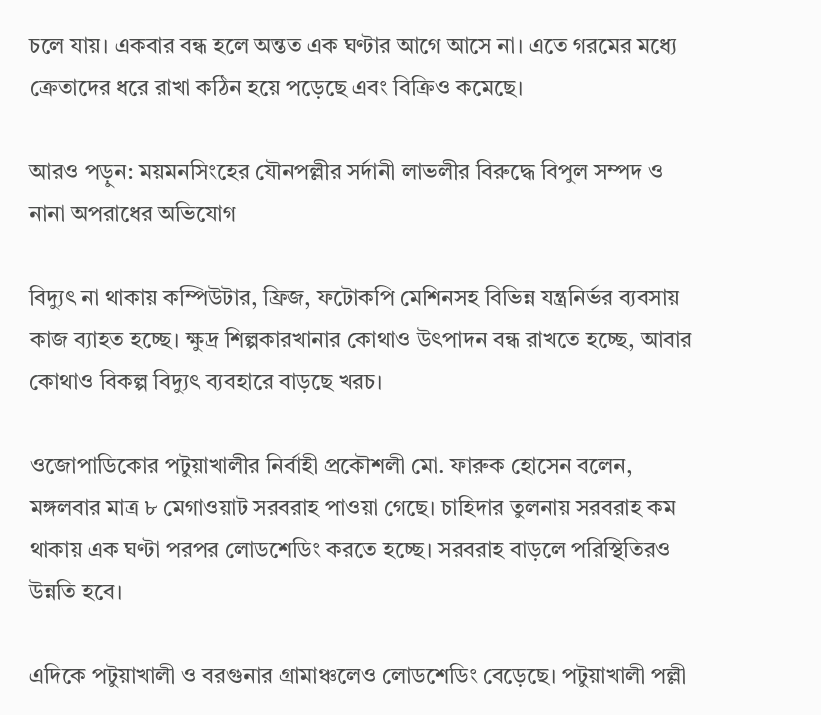চলে যায়। একবার বন্ধ হলে অন্তত এক ঘণ্টার আগে আসে না। এতে গরমের মধ্যে ক্রেতাদের ধরে রাখা কঠিন হয়ে পড়েছে এবং বিক্রিও কমেছে।

আরও পড়ুন: ময়মনসিংহের যৌনপল্লীর সর্দানী লাভলীর বিরুদ্ধে বিপুল সম্পদ ও নানা অপরাধের অভিযোগ

বিদ্যুৎ না থাকায় কম্পিউটার, ফ্রিজ, ফটোকপি মেশিনসহ বিভিন্ন যন্ত্রনির্ভর ব্যবসায় কাজ ব্যাহত হচ্ছে। ক্ষুদ্র শিল্পকারখানার কোথাও উৎপাদন বন্ধ রাখতে হচ্ছে, আবার কোথাও বিকল্প বিদ্যুৎ ব্যবহারে বাড়ছে খরচ।

ওজোপাডিকোর পটুয়াখালীর নির্বাহী প্রকৌশলী মো. ফারুক হোসেন বলেন, মঙ্গলবার মাত্র ৮ মেগাওয়াট সরবরাহ পাওয়া গেছে। চাহিদার তুলনায় সরবরাহ কম থাকায় এক ঘণ্টা পরপর লোডশেডিং করতে হচ্ছে। সরবরাহ বাড়লে পরিস্থিতিরও উন্নতি হবে।

এদিকে পটুয়াখালী ও বরগুনার গ্রামাঞ্চলেও লোডশেডিং বেড়েছে। পটুয়াখালী পল্লী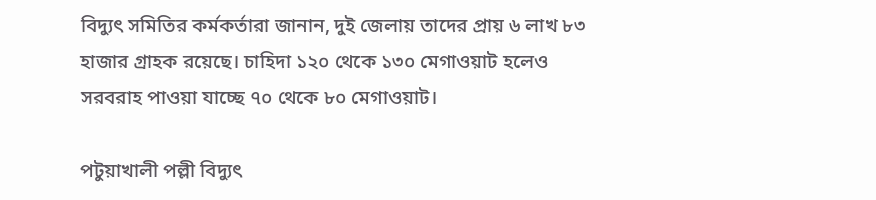বিদ্যুৎ সমিতির কর্মকর্তারা জানান, দুই জেলায় তাদের প্রায় ৬ লাখ ৮৩ হাজার গ্রাহক রয়েছে। চাহিদা ১২০ থেকে ১৩০ মেগাওয়াট হলেও সরবরাহ পাওয়া যাচ্ছে ৭০ থেকে ৮০ মেগাওয়াট।

পটুয়াখালী পল্লী বিদ্যুৎ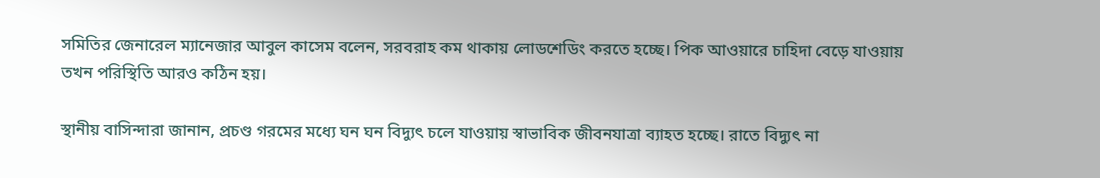সমিতির জেনারেল ম্যানেজার আবুল কাসেম বলেন, সরবরাহ কম থাকায় লোডশেডিং করতে হচ্ছে। পিক আওয়ারে চাহিদা বেড়ে যাওয়ায় তখন পরিস্থিতি আরও কঠিন হয়।

স্থানীয় বাসিন্দারা জানান, প্রচণ্ড গরমের মধ্যে ঘন ঘন বিদ্যুৎ চলে যাওয়ায় স্বাভাবিক জীবনযাত্রা ব্যাহত হচ্ছে। রাতে বিদ্যুৎ না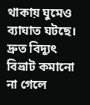থাকায় ঘুমেও ব্যাঘাত ঘটছে। দ্রুত বিদ্যুৎ বিভ্রাট কমানো না গেলে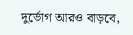দুর্ভোগ আরও বাড়বে,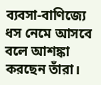ব্যবসা-বাণিজ্যে ধস নেমে আসবে বলে আশঙ্কা করছেন তাঁরা।